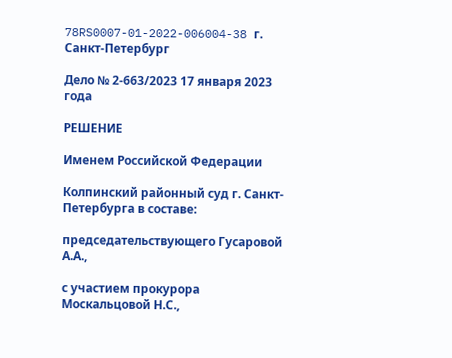78RS0007-01-2022-006004-38 г. Санкт-Петербург

Дело № 2-663/2023 17 января 2023 года

РЕШЕНИЕ

Именем Российской Федерации

Колпинский районный суд г. Санкт-Петербурга в составе:

председательствующего Гусаровой А.А.,

с участием прокурора Москальцовой Н.С.,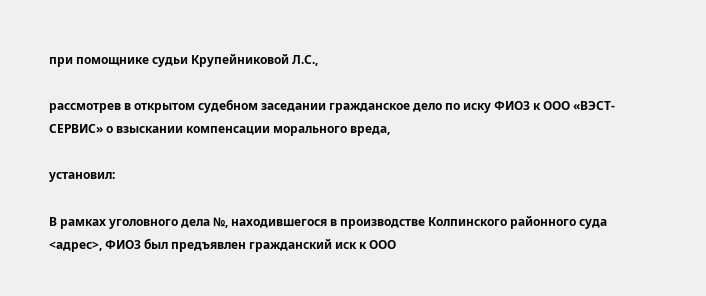при помощнике судьи Крупейниковой Л.С.,

рассмотрев в открытом судебном заседании гражданское дело по иску ФИО3 к ООО «ВЭСТ-СЕРВИС» о взыскании компенсации морального вреда,

установил:

В рамках уголовного дела №, находившегося в производстве Колпинского районного суда <адрес>, ФИО3 был предъявлен гражданский иск к ООО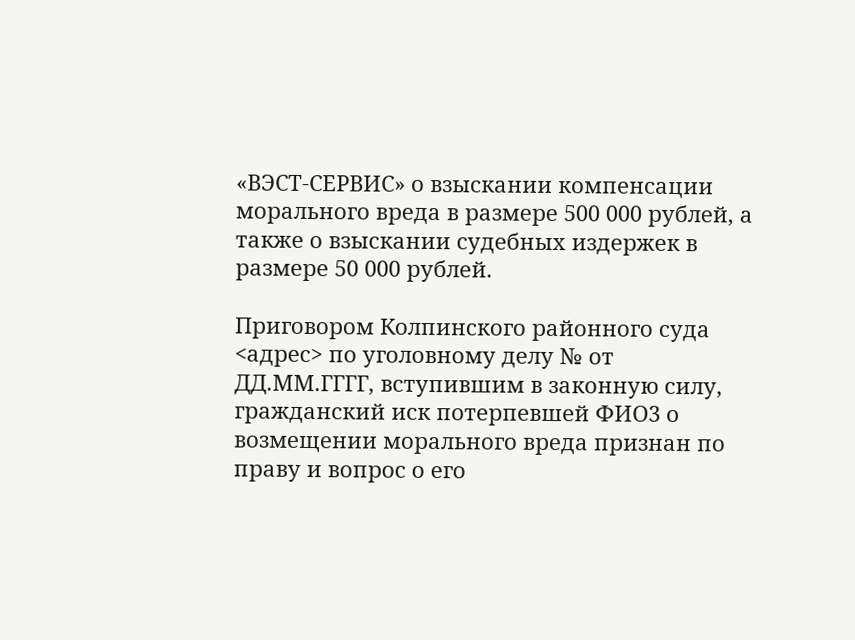«ВЭСТ-СЕРВИС» о взыскании компенсации морального вреда в размере 500 000 рублей, а также о взыскании судебных издержек в размере 50 000 рублей.

Приговором Колпинского районного суда <адрес> по уголовному делу № от ДД.ММ.ГГГГ, вступившим в законную силу, гражданский иск потерпевшей ФИО3 о возмещении морального вреда признан по праву и вопрос о его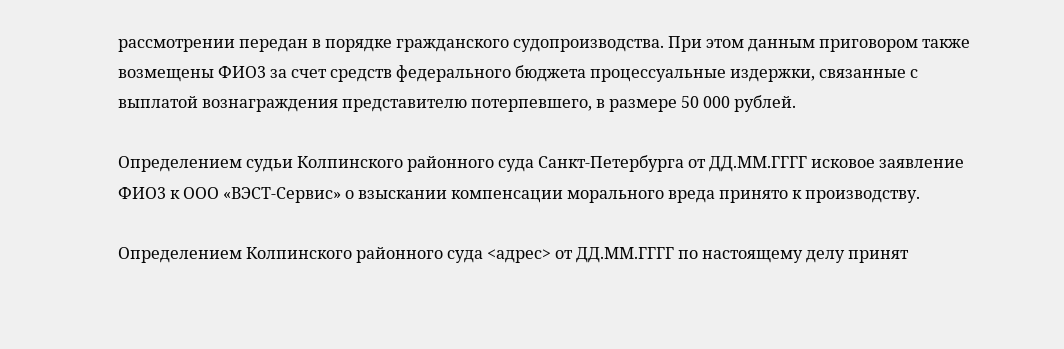рассмотрении передан в порядке гражданского судопроизводства. При этом данным приговором также возмещены ФИО3 за счет средств федерального бюджета процессуальные издержки, связанные с выплатой вознаграждения представителю потерпевшего, в размере 50 000 рублей.

Определением судьи Колпинского районного суда Санкт-Петербурга от ДД.ММ.ГГГГ исковое заявление ФИО3 к ООО «ВЭСТ-Сервис» о взыскании компенсации морального вреда принято к производству.

Определением Колпинского районного суда <адрес> от ДД.ММ.ГГГГ по настоящему делу принят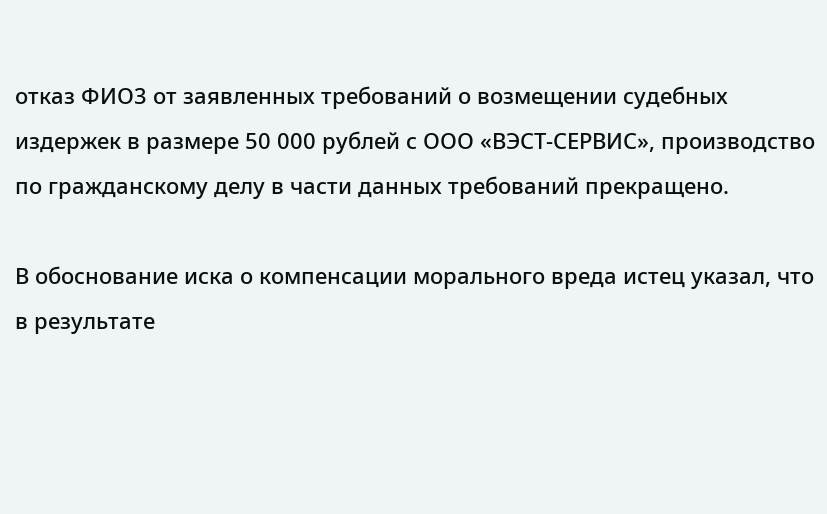отказ ФИО3 от заявленных требований о возмещении судебных издержек в размере 50 000 рублей с ООО «ВЭСТ-СЕРВИС», производство по гражданскому делу в части данных требований прекращено.

В обоснование иска о компенсации морального вреда истец указал, что в результате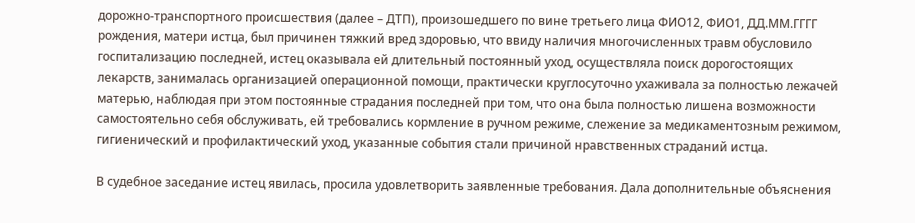дорожно-транспортного происшествия (далее – ДТП), произошедшего по вине третьего лица ФИО12, ФИО1, ДД.ММ.ГГГГ рождения, матери истца, был причинен тяжкий вред здоровью, что ввиду наличия многочисленных травм обусловило госпитализацию последней, истец оказывала ей длительный постоянный уход, осуществляла поиск дорогостоящих лекарств, занималась организацией операционной помощи, практически круглосуточно ухаживала за полностью лежачей матерью, наблюдая при этом постоянные страдания последней при том, что она была полностью лишена возможности самостоятельно себя обслуживать, ей требовались кормление в ручном режиме, слежение за медикаментозным режимом, гигиенический и профилактический уход, указанные события стали причиной нравственных страданий истца.

В судебное заседание истец явилась, просила удовлетворить заявленные требования. Дала дополнительные объяснения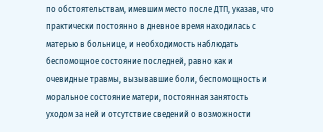по обстоятельствам, имевшим место после ДТП, указав, что практически постоянно в дневное время находилась с матерью в больнице, и необходимость наблюдать беспомощное состояние последней, равно как и очевидные травмы, вызывавшие боли, беспомощность и моральное состояние матери, постоянная занятость уходом за ней и отсутствие сведений о возможности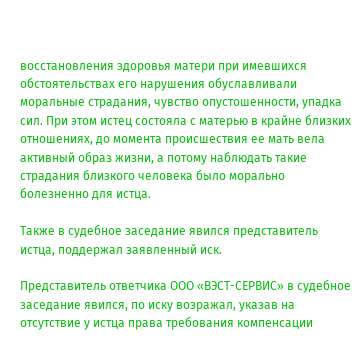восстановления здоровья матери при имевшихся обстоятельствах его нарушения обуславливали моральные страдания, чувство опустошенности, упадка сил. При этом истец состояла с матерью в крайне близких отношениях, до момента происшествия ее мать вела активный образ жизни, а потому наблюдать такие страдания близкого человека было морально болезненно для истца.

Также в судебное заседание явился представитель истца, поддержал заявленный иск.

Представитель ответчика ООО «ВЭСТ-СЕРВИС» в судебное заседание явился, по иску возражал, указав на отсутствие у истца права требования компенсации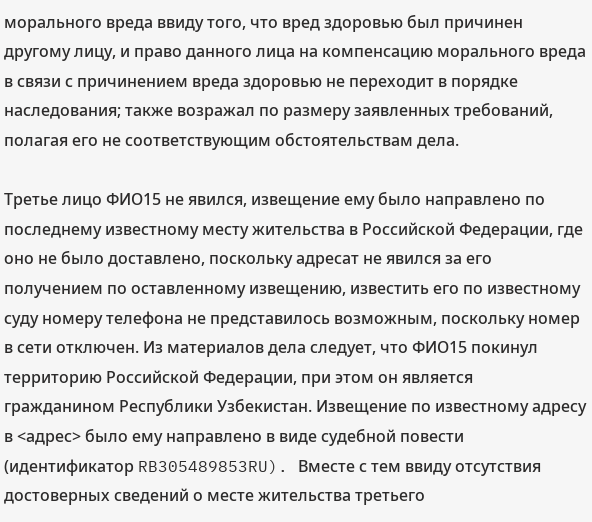морального вреда ввиду того, что вред здоровью был причинен другому лицу, и право данного лица на компенсацию морального вреда в связи с причинением вреда здоровью не переходит в порядке наследования; также возражал по размеру заявленных требований, полагая его не соответствующим обстоятельствам дела.

Третье лицо ФИО15 не явился, извещение ему было направлено по последнему известному месту жительства в Российской Федерации, где оно не было доставлено, поскольку адресат не явился за его получением по оставленному извещению, известить его по известному суду номеру телефона не представилось возможным, поскольку номер в сети отключен. Из материалов дела следует, что ФИО15 покинул территорию Российской Федерации, при этом он является гражданином Республики Узбекистан. Извещение по известному адресу в <адрес> было ему направлено в виде судебной повести (идентификатор RB305489853RU). Вместе с тем ввиду отсутствия достоверных сведений о месте жительства третьего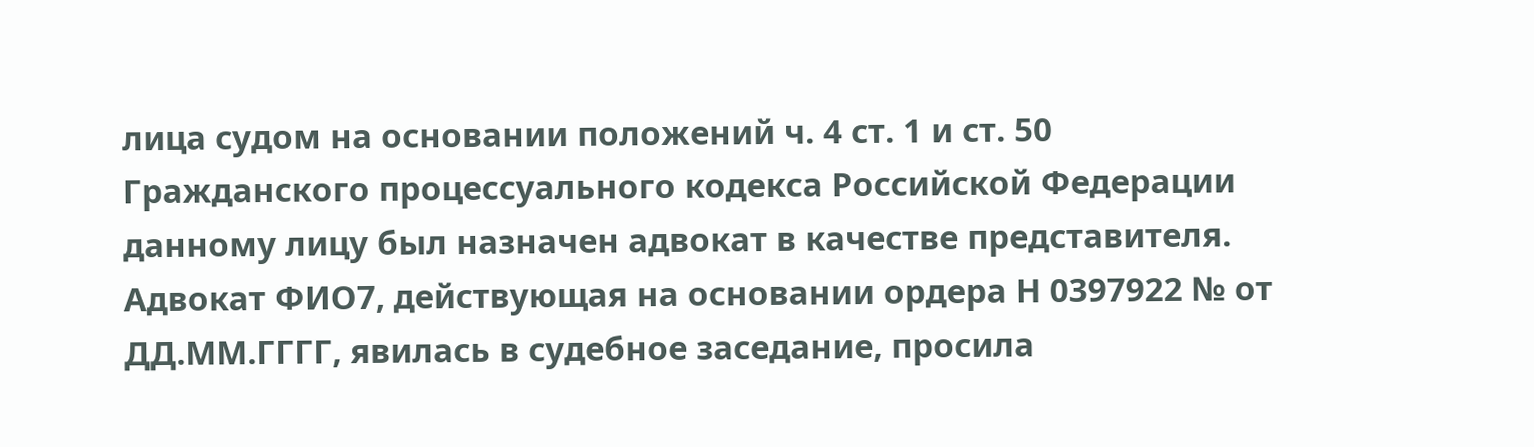лица судом на основании положений ч. 4 ст. 1 и ст. 50 Гражданского процессуального кодекса Российской Федерации данному лицу был назначен адвокат в качестве представителя. Адвокат ФИО7, действующая на основании ордера Н 0397922 № от ДД.ММ.ГГГГ, явилась в судебное заседание, просила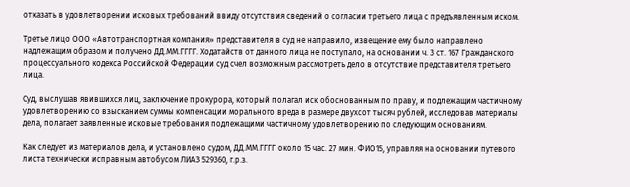отказать в удовлетворении исковых требований ввиду отсутствия сведений о согласии третьего лица с предъявленным иском.

Третье лицо ООО «Автотранспортная компания» представителя в суд не направило, извещение ему было направлено надлежащим образом и получено ДД.ММ.ГГГГ. Ходатайств от данного лица не поступало, на основании ч. 3 ст. 167 Гражданского процессуального кодекса Российской Федерации суд счел возможным рассмотреть дело в отсутствие представителя третьего лица.

Суд, выслушав явившихся лиц, заключение прокурора, который полагал иск обоснованным по праву, и подлежащим частичному удовлетворению со взысканием суммы компенсации морального вреда в размере двухсот тысяч рублей, исследовав материалы дела, полагает заявленные исковые требования подлежащими частичному удовлетворению по следующим основаниям.

Как следует из материалов дела, и установлено судом, ДД.ММ.ГГГГ около 15 час. 27 мин. ФИО15, управляя на основании путевого листа технически исправным автобусом ЛИАЗ 529360, г.р.з.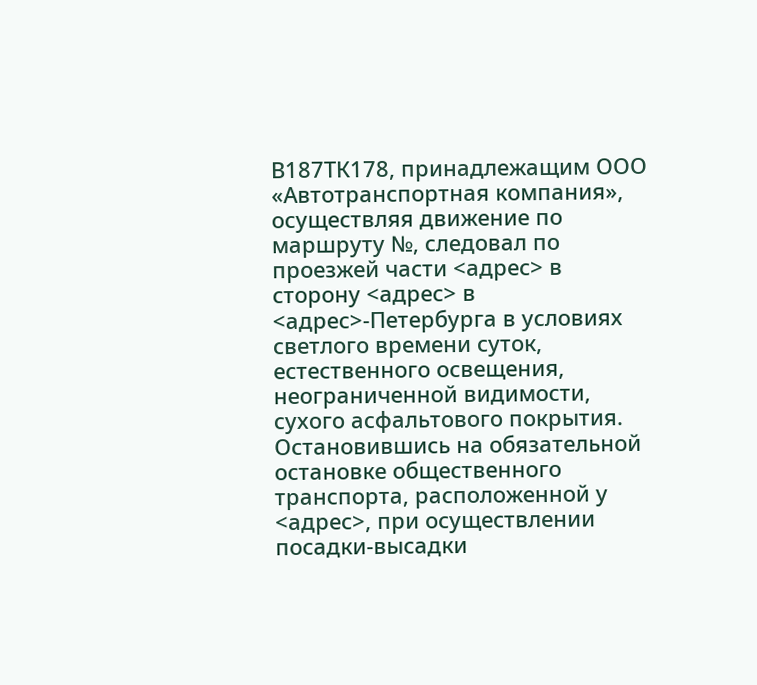В187ТК178, принадлежащим ООО «Автотранспортная компания», осуществляя движение по маршруту №, следовал по проезжей части <адрес> в сторону <адрес> в <адрес>-Петербурга в условиях светлого времени суток, естественного освещения, неограниченной видимости, сухого асфальтового покрытия. Остановившись на обязательной остановке общественного транспорта, расположенной у <адрес>, при осуществлении посадки-высадки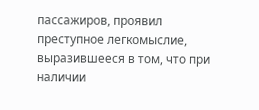пассажиров, проявил преступное легкомыслие, выразившееся в том, что при наличии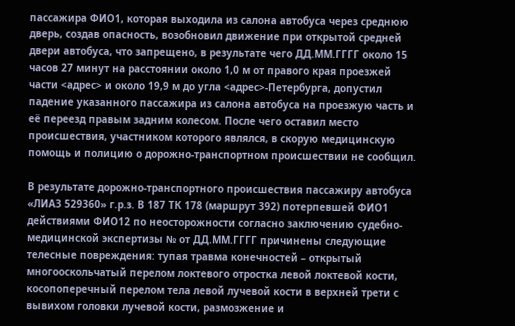пассажира ФИО1, которая выходила из салона автобуса через среднюю дверь, создав опасность, возобновил движение при открытой средней двери автобуса, что запрещено, в результате чего ДД.ММ.ГГГГ около 15 часов 27 минут на расстоянии около 1,0 м от правого края проезжей части <адрес> и около 19,9 м до угла <адрес>-Петербурга, допустил падение указанного пассажира из салона автобуса на проезжую часть и её переезд правым задним колесом. После чего оставил место происшествия, участником которого являлся, в скорую медицинскую помощь и полицию о дорожно-транспортном происшествии не сообщил.

В результате дорожно-транспортного происшествия пассажиру автобуса «ЛИАЗ 529360» г.р.з. В 187 ТК 178 (маршрут 392) потерпевшей ФИО1 действиями ФИО12 по неосторожности согласно заключению судебно-медицинской экспертизы № от ДД.ММ.ГГГГ причинены следующие телесные повреждения: тупая травма конечностей – открытый многооскольчатый перелом локтевого отростка левой локтевой кости, косопоперечный перелом тела левой лучевой кости в верхней трети с вывихом головки лучевой кости, размозжение и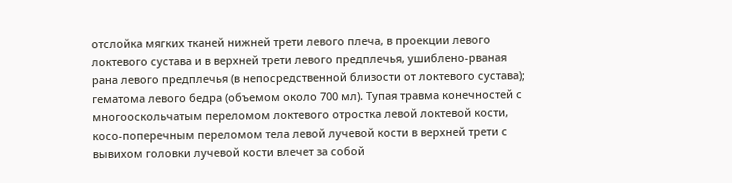отслойка мягких тканей нижней трети левого плеча, в проекции левого локтевого сустава и в верхней трети левого предплечья, ушиблено-рваная рана левого предплечья (в непосредственной близости от локтевого сустава); гематома левого бедра (объемом около 700 мл). Тупая травма конечностей с многооскольчатым переломом локтевого отростка левой локтевой кости, косо-поперечным переломом тела левой лучевой кости в верхней трети с вывихом головки лучевой кости влечет за собой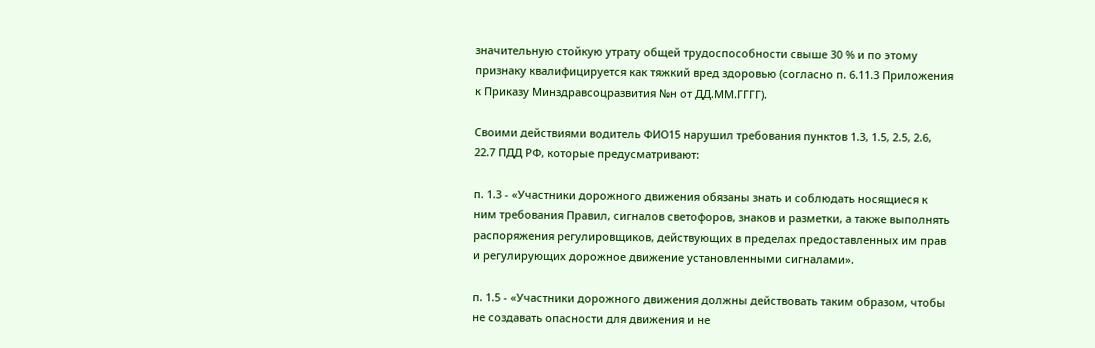значительную стойкую утрату общей трудоспособности свыше 30 % и по этому признаку квалифицируется как тяжкий вред здоровью (согласно п. 6.11.3 Приложения к Приказу Минздравсоцразвития №н от ДД.ММ.ГГГГ).

Своими действиями водитель ФИО15 нарушил требования пунктов 1.3, 1.5, 2.5, 2.6, 22.7 ПДД РФ, которые предусматривают:

п. 1.3 - «Участники дорожного движения обязаны знать и соблюдать носящиеся к ним требования Правил, сигналов светофоров, знаков и разметки, а также выполнять распоряжения регулировщиков, действующих в пределах предоставленных им прав и регулирующих дорожное движение установленными сигналами».

п. 1.5 - «Участники дорожного движения должны действовать таким образом, чтобы не создавать опасности для движения и не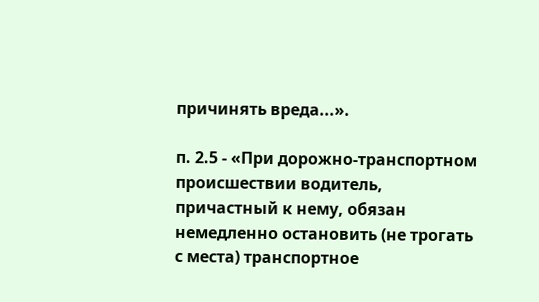причинять вреда...».

п. 2.5 - «При дорожно-транспортном происшествии водитель, причастный к нему, обязан немедленно остановить (не трогать с места) транспортное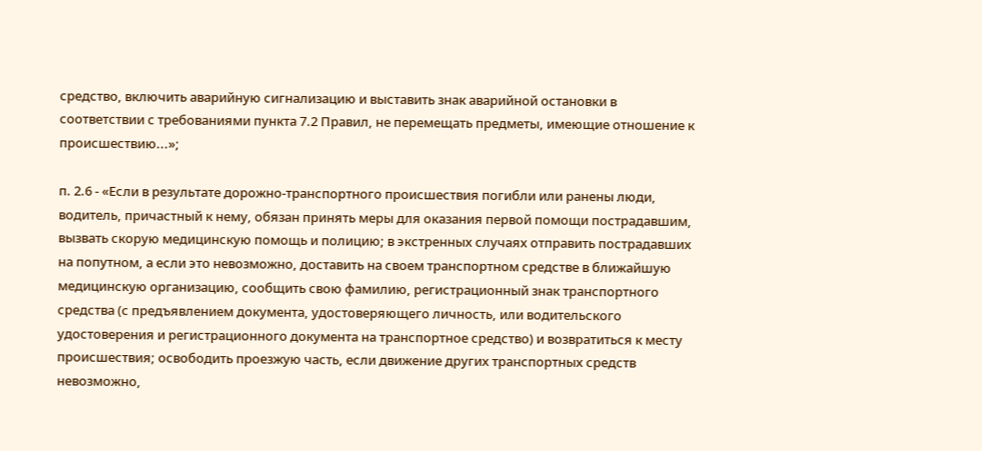средство, включить аварийную сигнализацию и выставить знак аварийной остановки в соответствии с требованиями пункта 7.2 Правил, не перемещать предметы, имеющие отношение к происшествию...»;

п. 2.6 - «Если в результате дорожно-транспортного происшествия погибли или ранены люди, водитель, причастный к нему, обязан принять меры для оказания первой помощи пострадавшим, вызвать скорую медицинскую помощь и полицию; в экстренных случаях отправить пострадавших на попутном, а если это невозможно, доставить на своем транспортном средстве в ближайшую медицинскую организацию, сообщить свою фамилию, регистрационный знак транспортного средства (с предъявлением документа, удостоверяющего личность, или водительского удостоверения и регистрационного документа на транспортное средство) и возвратиться к месту происшествия; освободить проезжую часть, если движение других транспортных средств невозможно,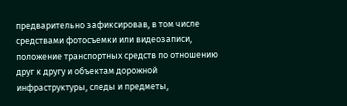предварительно зафиксировав, в том числе средствами фотосъемки или видеозаписи, положение транспортных средств по отношению друг к другу и объектам дорожной инфраструктуры, следы и предметы,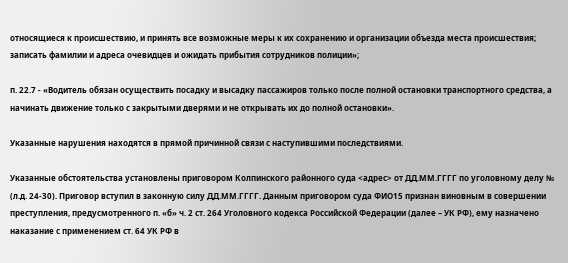относящиеся к происшествию, и принять все возможные меры к их сохранению и организации объезда места происшествия; записать фамилии и адреса очевидцев и ожидать прибытия сотрудников полиции»;

п. 22.7 - «Водитель обязан осуществить посадку и высадку пассажиров только после полной остановки транспортного средства, а начинать движение только с закрытыми дверями и не открывать их до полной остановки».

Указанные нарушения находятся в прямой причинной связи с наступившими последствиями.

Указанные обстоятельства установлены приговором Колпинского районного суда <адрес> от ДД.ММ.ГГГГ по уголовному делу № (л.д. 24-30). Приговор вступил в законную силу ДД.ММ.ГГГГ. Данным приговором суда ФИО15 признан виновным в совершении преступления, предусмотренного п. «б» ч. 2 ст. 264 Уголовного кодекса Российской Федерации (далее – УК РФ), ему назначено наказание с применением ст. 64 УК РФ в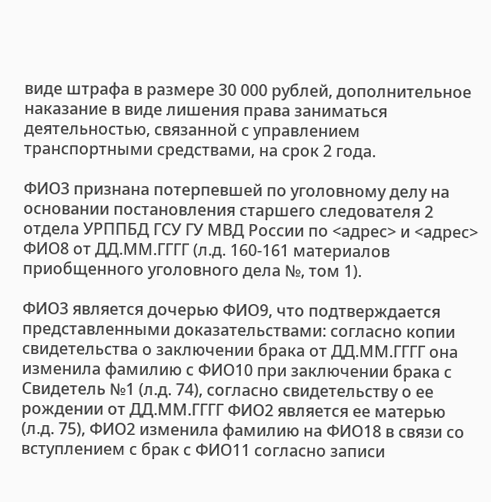виде штрафа в размере 30 000 рублей, дополнительное наказание в виде лишения права заниматься деятельностью, связанной с управлением транспортными средствами, на срок 2 года.

ФИО3 признана потерпевшей по уголовному делу на основании постановления старшего следователя 2 отдела УРППБД ГСУ ГУ МВД России по <адрес> и <адрес> ФИО8 от ДД.ММ.ГГГГ (л.д. 160-161 материалов приобщенного уголовного дела №, том 1).

ФИО3 является дочерью ФИО9, что подтверждается представленными доказательствами: согласно копии свидетельства о заключении брака от ДД.ММ.ГГГГ она изменила фамилию с ФИО10 при заключении брака с Свидетель №1 (л.д. 74), согласно свидетельству о ее рождении от ДД.ММ.ГГГГ ФИО2 является ее матерью (л.д. 75), ФИО2 изменила фамилию на ФИО18 в связи со вступлением с брак с ФИО11 согласно записи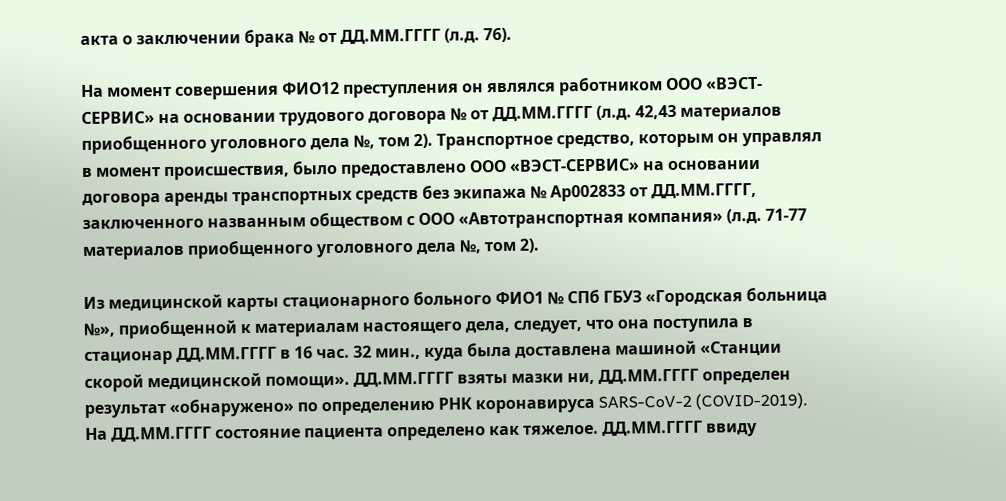акта о заключении брака № от ДД.ММ.ГГГГ (л.д. 76).

На момент совершения ФИО12 преступления он являлся работником ООО «ВЭСТ-СЕРВИС» на основании трудового договора № от ДД.ММ.ГГГГ (л.д. 42,43 материалов приобщенного уголовного дела №, том 2). Транспортное средство, которым он управлял в момент происшествия, было предоставлено ООО «ВЭСТ-СЕРВИС» на основании договора аренды транспортных средств без экипажа № Ар002833 от ДД.ММ.ГГГГ, заключенного названным обществом с ООО «Автотранспортная компания» (л.д. 71-77 материалов приобщенного уголовного дела №, том 2).

Из медицинской карты стационарного больного ФИО1 № СПб ГБУЗ «Городская больница №», приобщенной к материалам настоящего дела, следует, что она поступила в стационар ДД.ММ.ГГГГ в 16 час. 32 мин., куда была доставлена машиной «Станции скорой медицинской помощи». ДД.ММ.ГГГГ взяты мазки ни, ДД.ММ.ГГГГ определен результат «обнаружено» по определению РНК коронавируса SARS-CoV-2 (COVID-2019). На ДД.ММ.ГГГГ состояние пациента определено как тяжелое. ДД.ММ.ГГГГ ввиду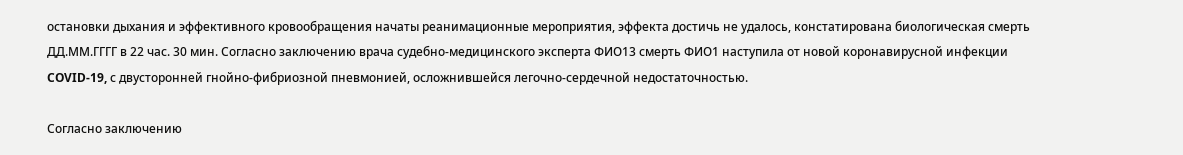остановки дыхания и эффективного кровообращения начаты реанимационные мероприятия, эффекта достичь не удалось, констатирована биологическая смерть ДД.ММ.ГГГГ в 22 час. 30 мин. Согласно заключению врача судебно-медицинского эксперта ФИО13 смерть ФИО1 наступила от новой коронавирусной инфекции COVID-19, с двусторонней гнойно-фибриозной пневмонией, осложнившейся легочно-сердечной недостаточностью.

Согласно заключению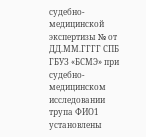судебно-медицинской экспертизы № от ДД.ММ.ГГГГ СПБ ГБУЗ «БСМЭ» при судебно-медицинском исследовании трупа ФИО1 установлены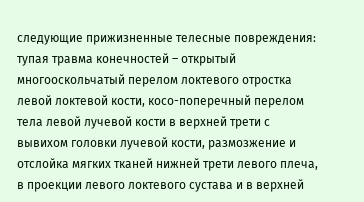следующие прижизненные телесные повреждения: тупая травма конечностей – открытый многооскольчатый перелом локтевого отростка левой локтевой кости, косо-поперечный перелом тела левой лучевой кости в верхней трети с вывихом головки лучевой кости, размозжение и отслойка мягких тканей нижней трети левого плеча, в проекции левого локтевого сустава и в верхней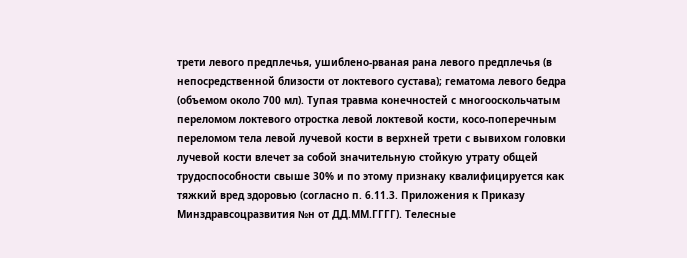трети левого предплечья, ушиблено-рваная рана левого предплечья (в непосредственной близости от локтевого сустава); гематома левого бедра (объемом около 700 мл). Тупая травма конечностей с многооскольчатым переломом локтевого отростка левой локтевой кости, косо-поперечным переломом тела левой лучевой кости в верхней трети с вывихом головки лучевой кости влечет за собой значительную стойкую утрату общей трудоспособности свыше 30% и по этому признаку квалифицируется как тяжкий вред здоровью (согласно п. 6.11.3. Приложения к Приказу Минздравсоцразвития №н от ДД.ММ.ГГГГ). Телесные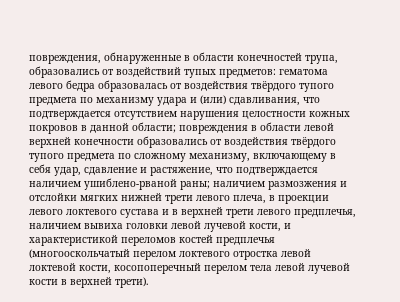повреждения, обнаруженные в области конечностей трупа, образовались от воздействий тупых предметов: гематома левого бедра образовалась от воздействия твёрдого тупого предмета по механизму удара и (или) сдавливания, что подтверждается отсутствием нарушения целостности кожных покровов в данной области; повреждения в области левой верхней конечности образовались от воздействия твёрдого тупого предмета по сложному механизму, включающему в себя удар, сдавление и растяжение, что подтверждается наличием ушиблено-рваной раны; наличием размозжения и отслойки мягких нижней трети левого плеча, в проекции левого локтевого сустава и в верхней трети левого предплечья, наличием вывиха головки левой лучевой кости, и характеристикой переломов костей предплечья (многооскольчатый перелом локтевого отростка левой локтевой кости, косопоперечный перелом тела левой лучевой кости в верхней трети).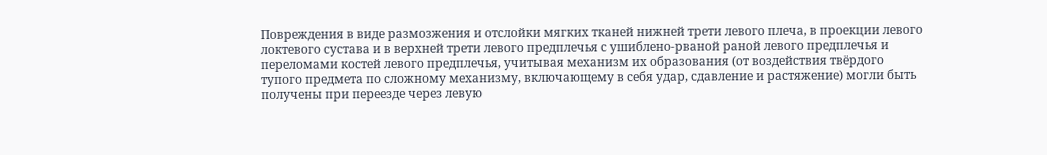Повреждения в виде размозжения и отслойки мягких тканей нижней трети левого плеча, в проекции левого локтевого сустава и в верхней трети левого предплечья с ушиблено-рваной раной левого предплечья и переломами костей левого предплечья, учитывая механизм их образования (от воздействия твёрдого тупого предмета по сложному механизму, включающему в себя удар, сдавление и растяжение) могли быть получены при переезде через левую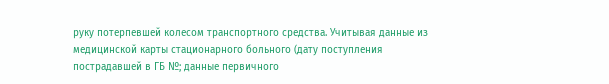руку потерпевшей колесом транспортного средства. Учитывая данные из медицинской карты стационарного больного (дату поступления пострадавшей в ГБ №; данные первичного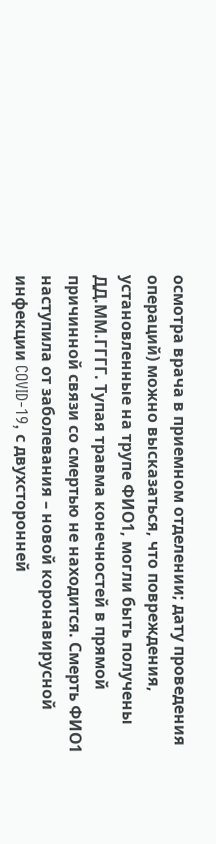осмотра врача в приемном отделении; дату проведения операций) можно высказаться, что повреждения, установленные на трупе ФИО1, могли быть получены ДД.ММ.ГГГГ. Тупая травма конечностей в прямой причинной связи со смертью не находится. Смерть ФИО1 наступила от заболевания – новой коронавирусной инфекции COVID-19, с двухсторонней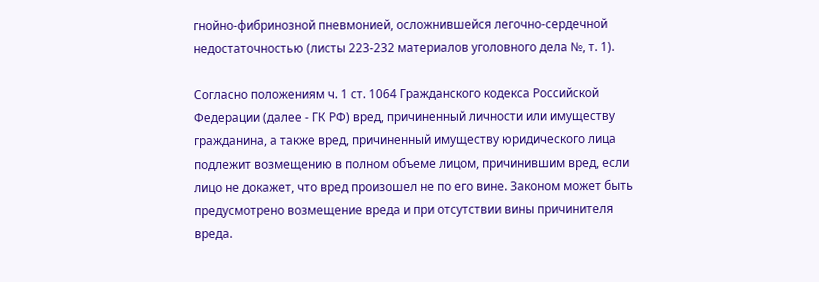гнойно-фибринозной пневмонией, осложнившейся легочно-сердечной недостаточностью (листы 223-232 материалов уголовного дела №, т. 1).

Согласно положениям ч. 1 ст. 1064 Гражданского кодекса Российской Федерации (далее - ГК РФ) вред, причиненный личности или имуществу гражданина, а также вред, причиненный имуществу юридического лица подлежит возмещению в полном объеме лицом, причинившим вред, если лицо не докажет, что вред произошел не по его вине. Законом может быть предусмотрено возмещение вреда и при отсутствии вины причинителя вреда.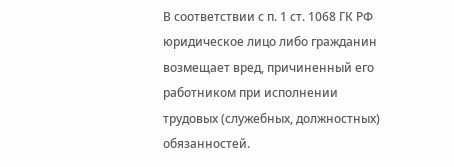В соответствии с п. 1 ст. 1068 ГК РФ юридическое лицо либо гражданин возмещает вред, причиненный его работником при исполнении трудовых (служебных, должностных) обязанностей.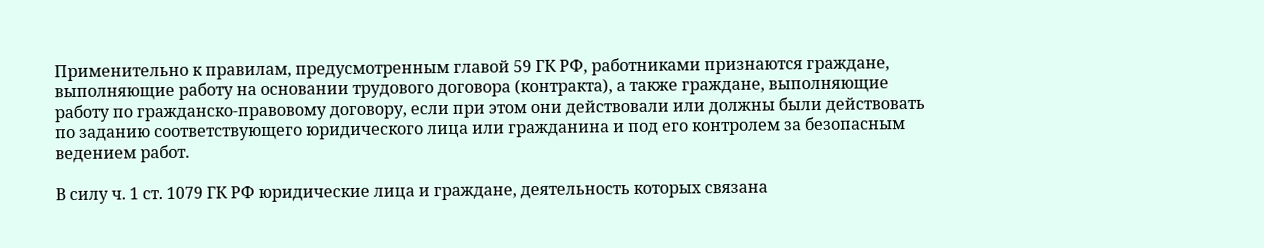Применительно к правилам, предусмотренным главой 59 ГК РФ, работниками признаются граждане, выполняющие работу на основании трудового договора (контракта), а также граждане, выполняющие работу по гражданско-правовому договору, если при этом они действовали или должны были действовать по заданию соответствующего юридического лица или гражданина и под его контролем за безопасным ведением работ.

В силу ч. 1 ст. 1079 ГК РФ юридические лица и граждане, деятельность которых связана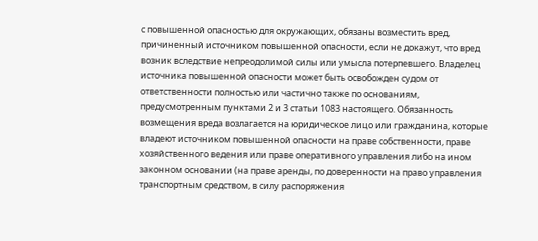с повышенной опасностью для окружающих, обязаны возместить вред, причиненный источником повышенной опасности, если не докажут, что вред возник вследствие непреодолимой силы или умысла потерпевшего. Владелец источника повышенной опасности может быть освобожден судом от ответственности полностью или частично также по основаниям, предусмотренным пунктами 2 и 3 статьи 1083 настоящего. Обязанность возмещения вреда возлагается на юридическое лицо или гражданина, которые владеют источником повышенной опасности на праве собственности, праве хозяйственного ведения или праве оперативного управления либо на ином законном основании (на праве аренды, по доверенности на право управления транспортным средством, в силу распоряжения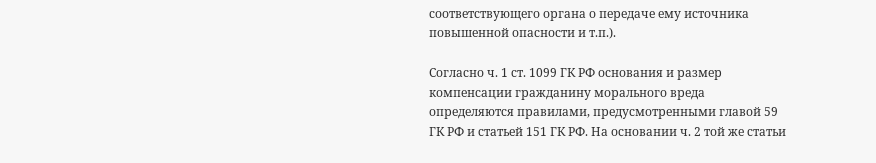соответствующего органа о передаче ему источника повышенной опасности и т.п.).

Согласно ч. 1 ст. 1099 ГК РФ основания и размер компенсации гражданину морального вреда определяются правилами, предусмотренными главой 59 ГК РФ и статьей 151 ГК РФ. На основании ч. 2 той же статьи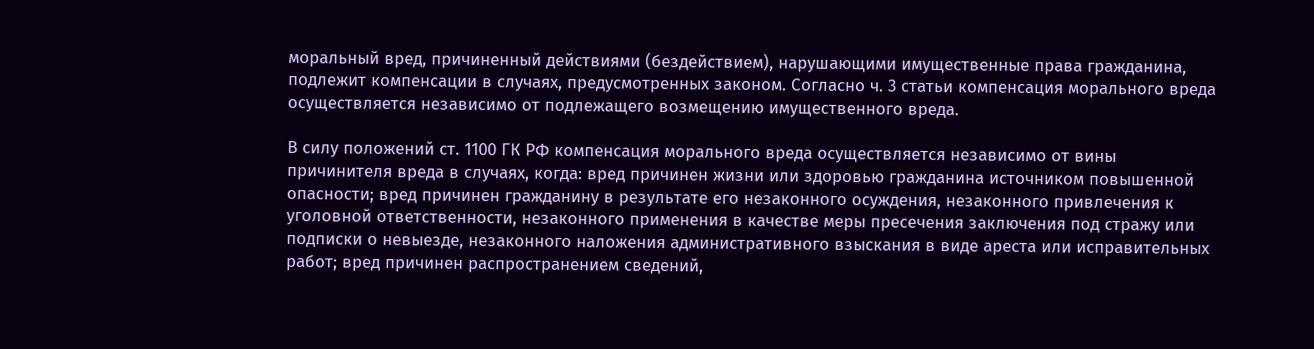моральный вред, причиненный действиями (бездействием), нарушающими имущественные права гражданина, подлежит компенсации в случаях, предусмотренных законом. Согласно ч. 3 статьи компенсация морального вреда осуществляется независимо от подлежащего возмещению имущественного вреда.

В силу положений ст. 1100 ГК РФ компенсация морального вреда осуществляется независимо от вины причинителя вреда в случаях, когда: вред причинен жизни или здоровью гражданина источником повышенной опасности; вред причинен гражданину в результате его незаконного осуждения, незаконного привлечения к уголовной ответственности, незаконного применения в качестве меры пресечения заключения под стражу или подписки о невыезде, незаконного наложения административного взыскания в виде ареста или исправительных работ; вред причинен распространением сведений,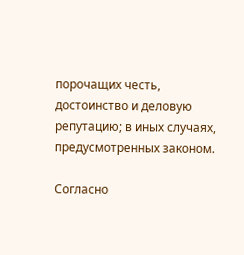порочащих честь, достоинство и деловую репутацию; в иных случаях, предусмотренных законом.

Согласно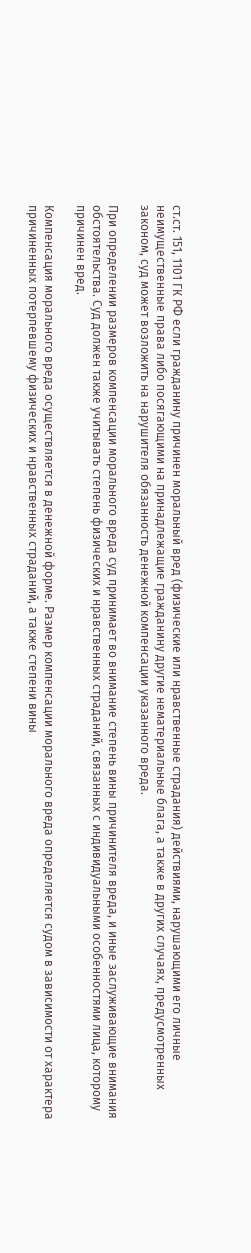ст.ст. 151, 1101 ГК РФ если гражданину причинен моральный вред (физические или нравственные страдания) действиями, нарушающими его личные неимущественные права либо посягающими на принадлежащие гражданину другие нематериальные блага, а также в других случаях, предусмотренных законом, суд может возложить на нарушителя обязанность денежной компенсации указанного вреда.

При определении размеров компенсации морального вреда суд принимает во внимание степень вины причинителя вреда, и иные заслуживающие внимания обстоятельства. Суд должен также учитывать степень физических и нравственных страданий, связанных с индивидуальными особенностями лица, которому причинен вред.

Компенсация морального вреда осуществляется в денежной форме. Размер компенсации морального вреда определяется судом в зависимости от характера причиненных потерпевшему физических и нравственных страданий, а также степени вины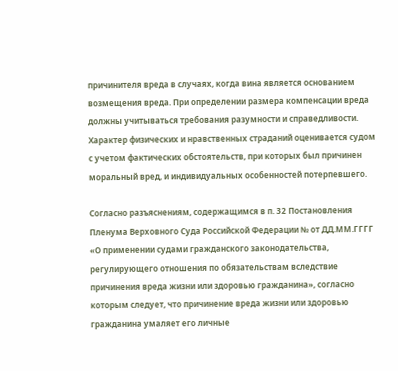причинителя вреда в случаях, когда вина является основанием возмещения вреда. При определении размера компенсации вреда должны учитываться требования разумности и справедливости. Характер физических и нравственных страданий оценивается судом с учетом фактических обстоятельств, при которых был причинен моральный вред, и индивидуальных особенностей потерпевшего.

Согласно разъяснениям, содержащимся в п. 32 Постановления Пленума Верховного Суда Российской Федерации № от ДД.ММ.ГГГГ «О применении судами гражданского законодательства, регулирующего отношения по обязательствам вследствие причинения вреда жизни или здоровью гражданина», согласно которым следует, что причинение вреда жизни или здоровью гражданина умаляет его личные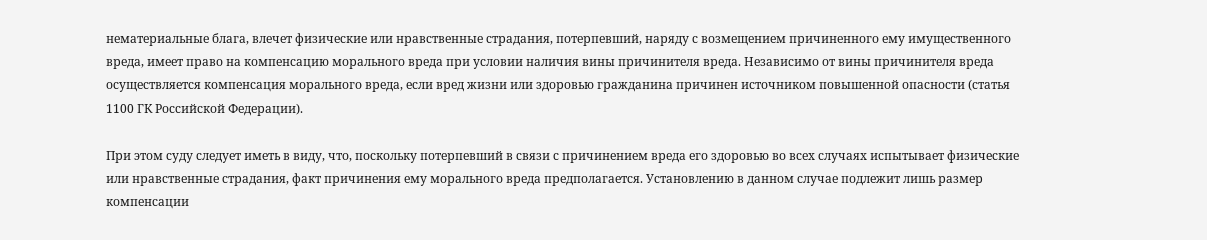нематериальные блага, влечет физические или нравственные страдания, потерпевший, наряду с возмещением причиненного ему имущественного вреда, имеет право на компенсацию морального вреда при условии наличия вины причинителя вреда. Независимо от вины причинителя вреда осуществляется компенсация морального вреда, если вред жизни или здоровью гражданина причинен источником повышенной опасности (статья 1100 ГК Российской Федерации).

При этом суду следует иметь в виду, что, поскольку потерпевший в связи с причинением вреда его здоровью во всех случаях испытывает физические или нравственные страдания, факт причинения ему морального вреда предполагается. Установлению в данном случае подлежит лишь размер компенсации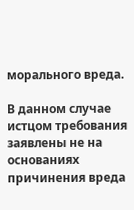морального вреда.

В данном случае истцом требования заявлены не на основаниях причинения вреда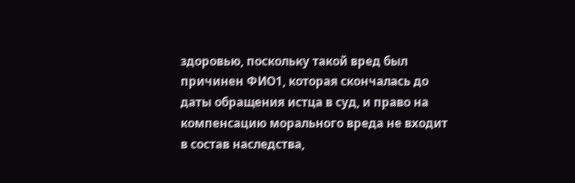здоровью, поскольку такой вред был причинен ФИО1, которая скончалась до даты обращения истца в суд, и право на компенсацию морального вреда не входит в состав наследства,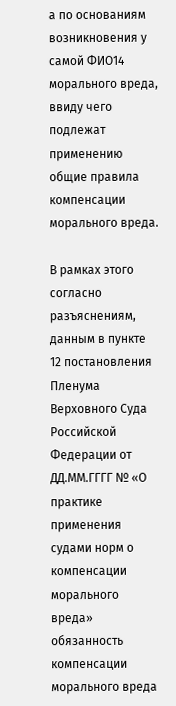а по основаниям возникновения у самой ФИО14 морального вреда, ввиду чего подлежат применению общие правила компенсации морального вреда.

В рамках этого согласно разъяснениям, данным в пункте 12 постановления Пленума Верховного Суда Российской Федерации от ДД.ММ.ГГГГ № «О практике применения судами норм о компенсации морального вреда» обязанность компенсации морального вреда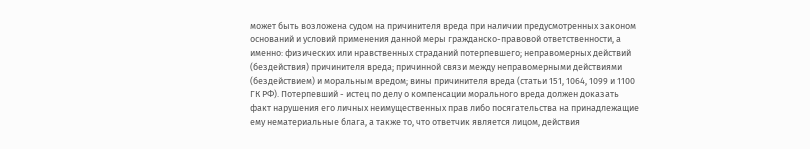может быть возложена судом на причинителя вреда при наличии предусмотренных законом оснований и условий применения данной меры гражданско-правовой ответственности, а именно: физических или нравственных страданий потерпевшего; неправомерных действий (бездействия) причинителя вреда; причинной связи между неправомерными действиями (бездействием) и моральным вредом; вины причинителя вреда (статьи 151, 1064, 1099 и 1100 ГК РФ). Потерпевший - истец по делу о компенсации морального вреда должен доказать факт нарушения его личных неимущественных прав либо посягательства на принадлежащие ему нематериальные блага, а также то, что ответчик является лицом, действия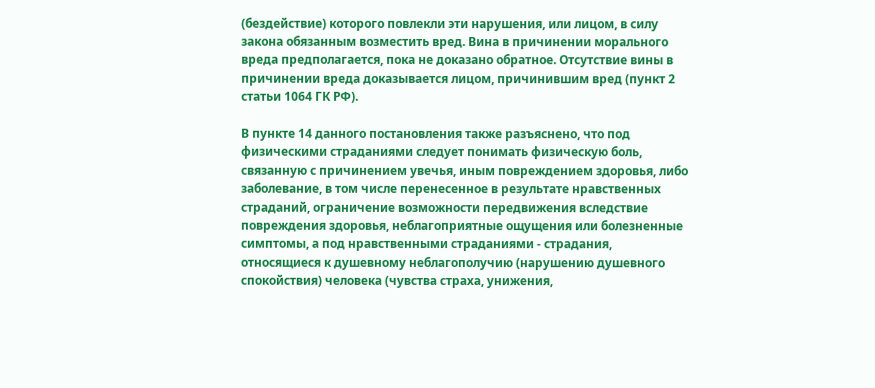(бездействие) которого повлекли эти нарушения, или лицом, в силу закона обязанным возместить вред. Вина в причинении морального вреда предполагается, пока не доказано обратное. Отсутствие вины в причинении вреда доказывается лицом, причинившим вред (пункт 2 статьи 1064 ГК РФ).

В пункте 14 данного постановления также разъяснено, что под физическими страданиями следует понимать физическую боль, связанную с причинением увечья, иным повреждением здоровья, либо заболевание, в том числе перенесенное в результате нравственных страданий, ограничение возможности передвижения вследствие повреждения здоровья, неблагоприятные ощущения или болезненные симптомы, а под нравственными страданиями - страдания, относящиеся к душевному неблагополучию (нарушению душевного спокойствия) человека (чувства страха, унижения,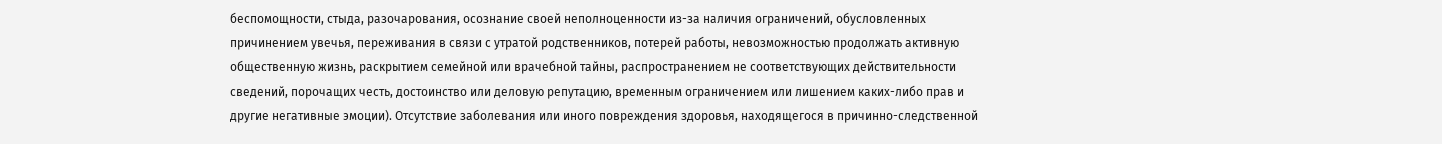беспомощности, стыда, разочарования, осознание своей неполноценности из-за наличия ограничений, обусловленных причинением увечья, переживания в связи с утратой родственников, потерей работы, невозможностью продолжать активную общественную жизнь, раскрытием семейной или врачебной тайны, распространением не соответствующих действительности сведений, порочащих честь, достоинство или деловую репутацию, временным ограничением или лишением каких-либо прав и другие негативные эмоции). Отсутствие заболевания или иного повреждения здоровья, находящегося в причинно-следственной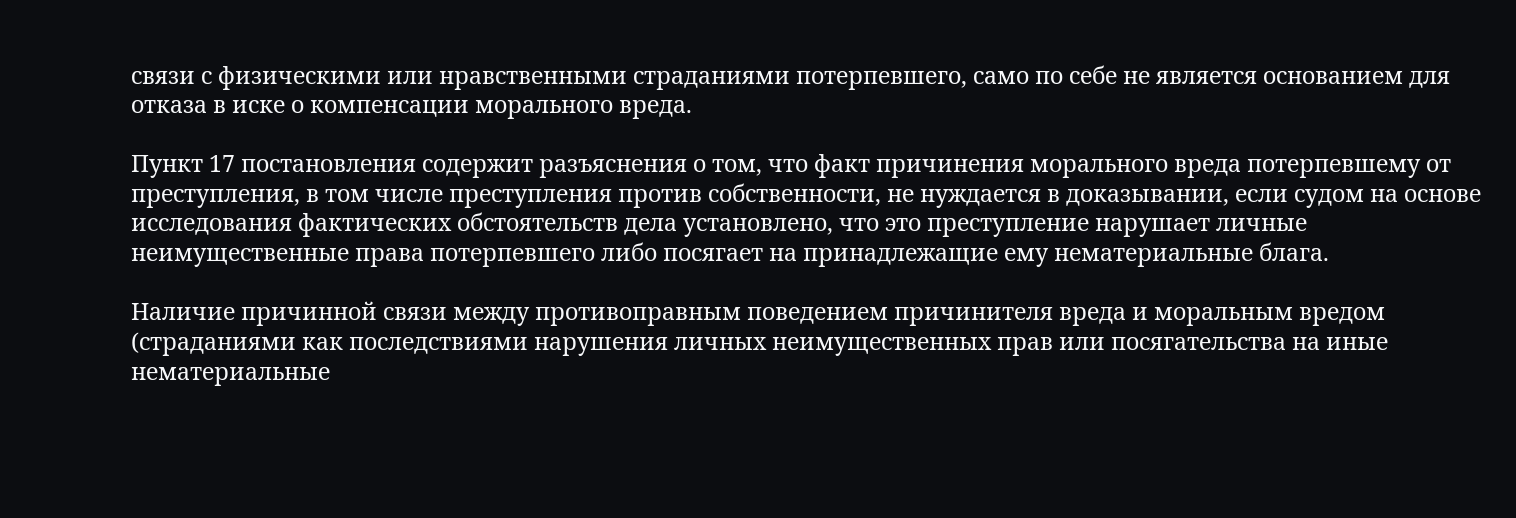связи с физическими или нравственными страданиями потерпевшего, само по себе не является основанием для отказа в иске о компенсации морального вреда.

Пункт 17 постановления содержит разъяснения о том, что факт причинения морального вреда потерпевшему от преступления, в том числе преступления против собственности, не нуждается в доказывании, если судом на основе исследования фактических обстоятельств дела установлено, что это преступление нарушает личные неимущественные права потерпевшего либо посягает на принадлежащие ему нематериальные блага.

Наличие причинной связи между противоправным поведением причинителя вреда и моральным вредом (страданиями как последствиями нарушения личных неимущественных прав или посягательства на иные нематериальные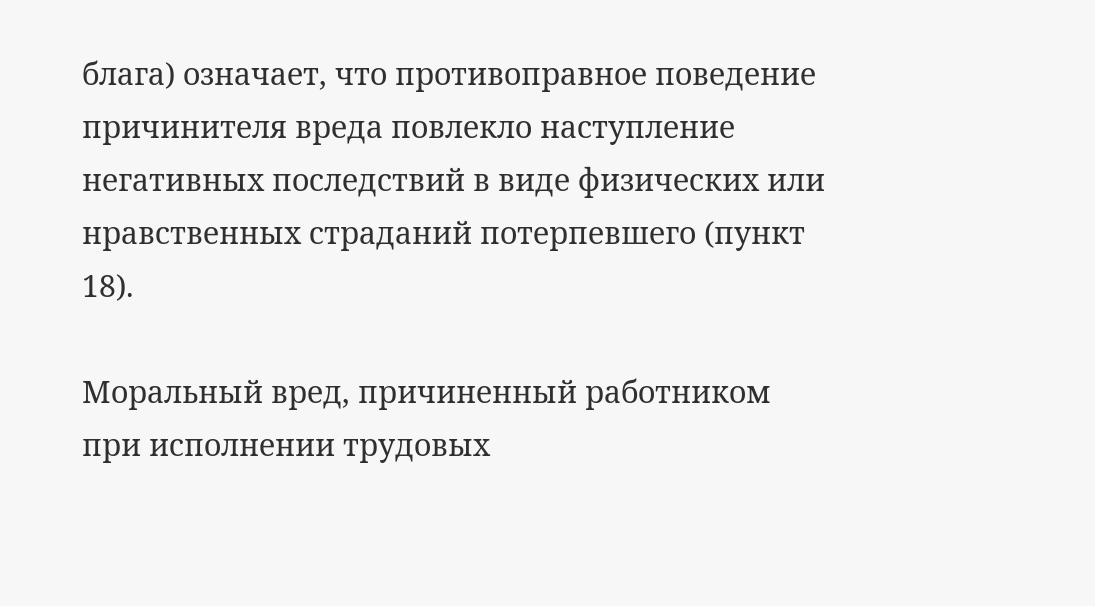блага) означает, что противоправное поведение причинителя вреда повлекло наступление негативных последствий в виде физических или нравственных страданий потерпевшего (пункт 18).

Моральный вред, причиненный работником при исполнении трудовых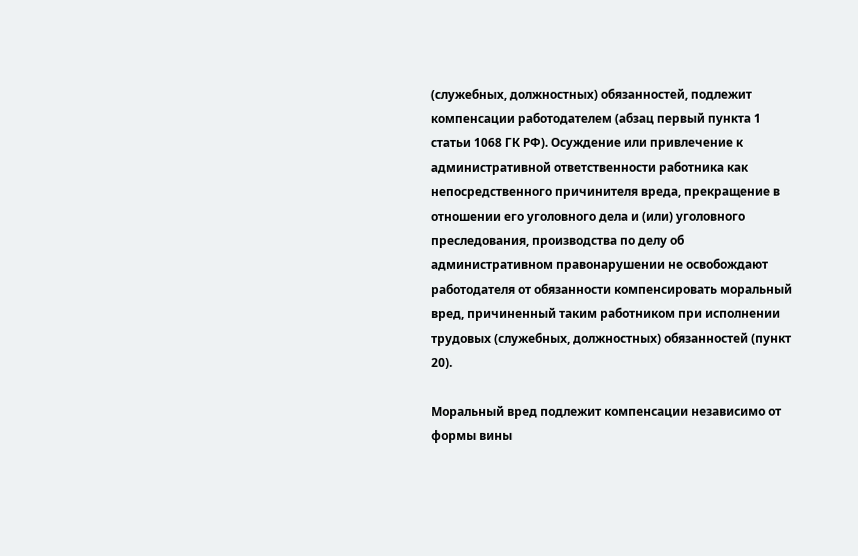(служебных, должностных) обязанностей, подлежит компенсации работодателем (абзац первый пункта 1 статьи 1068 ГК РФ). Осуждение или привлечение к административной ответственности работника как непосредственного причинителя вреда, прекращение в отношении его уголовного дела и (или) уголовного преследования, производства по делу об административном правонарушении не освобождают работодателя от обязанности компенсировать моральный вред, причиненный таким работником при исполнении трудовых (служебных, должностных) обязанностей (пункт 20).

Моральный вред подлежит компенсации независимо от формы вины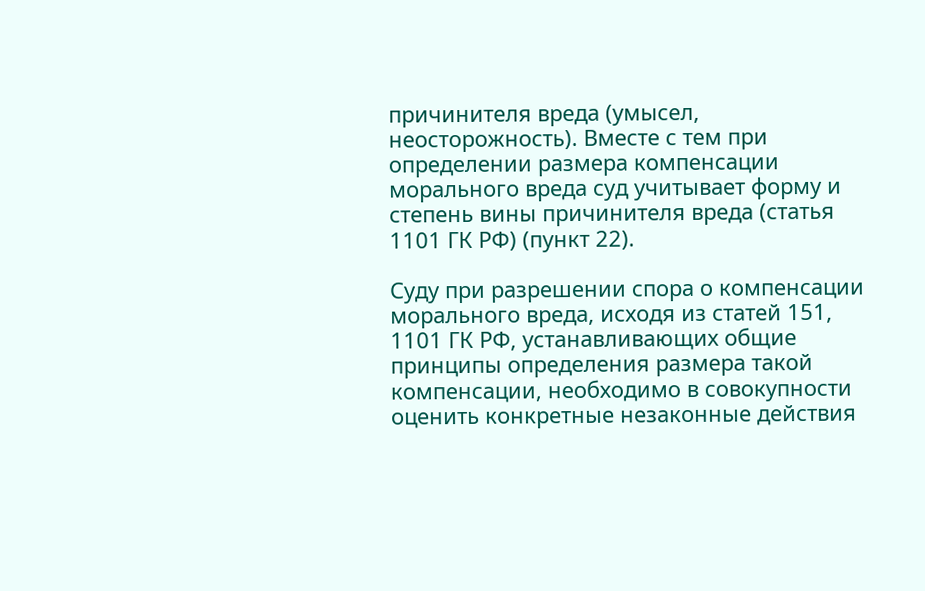причинителя вреда (умысел, неосторожность). Вместе с тем при определении размера компенсации морального вреда суд учитывает форму и степень вины причинителя вреда (статья 1101 ГК РФ) (пункт 22).

Суду при разрешении спора о компенсации морального вреда, исходя из статей 151, 1101 ГК РФ, устанавливающих общие принципы определения размера такой компенсации, необходимо в совокупности оценить конкретные незаконные действия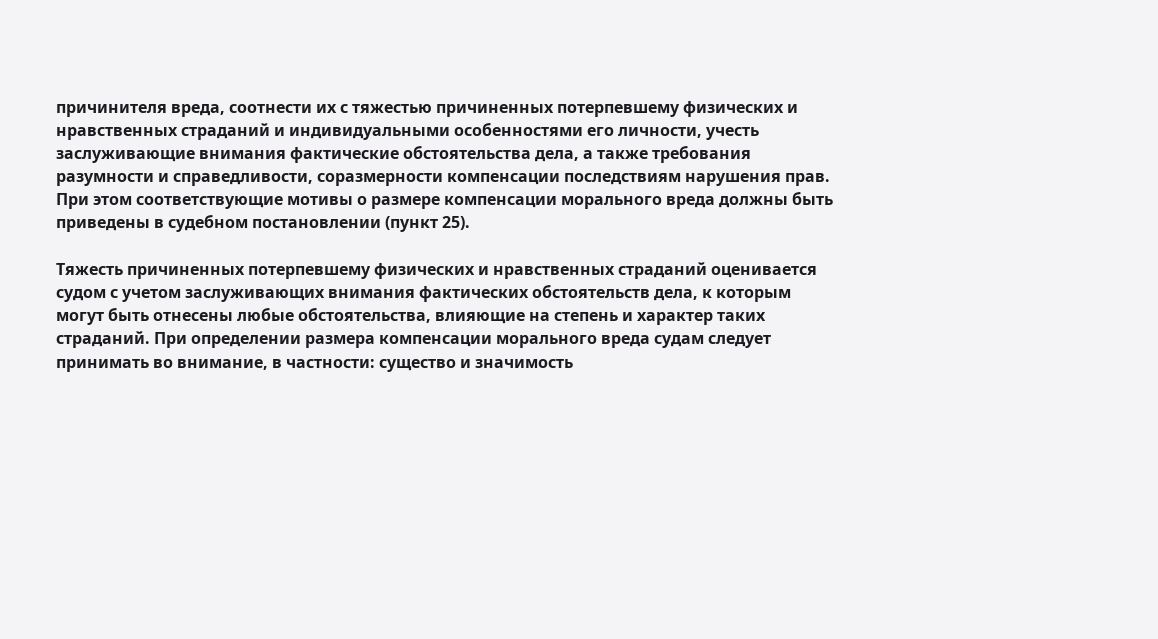причинителя вреда, соотнести их с тяжестью причиненных потерпевшему физических и нравственных страданий и индивидуальными особенностями его личности, учесть заслуживающие внимания фактические обстоятельства дела, а также требования разумности и справедливости, соразмерности компенсации последствиям нарушения прав. При этом соответствующие мотивы о размере компенсации морального вреда должны быть приведены в судебном постановлении (пункт 25).

Тяжесть причиненных потерпевшему физических и нравственных страданий оценивается судом с учетом заслуживающих внимания фактических обстоятельств дела, к которым могут быть отнесены любые обстоятельства, влияющие на степень и характер таких страданий. При определении размера компенсации морального вреда судам следует принимать во внимание, в частности: существо и значимость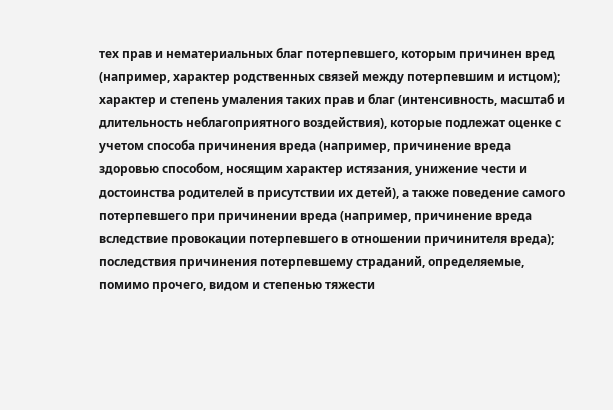тех прав и нематериальных благ потерпевшего, которым причинен вред (например, характер родственных связей между потерпевшим и истцом); характер и степень умаления таких прав и благ (интенсивность, масштаб и длительность неблагоприятного воздействия), которые подлежат оценке с учетом способа причинения вреда (например, причинение вреда здоровью способом, носящим характер истязания, унижение чести и достоинства родителей в присутствии их детей), а также поведение самого потерпевшего при причинении вреда (например, причинение вреда вследствие провокации потерпевшего в отношении причинителя вреда); последствия причинения потерпевшему страданий, определяемые, помимо прочего, видом и степенью тяжести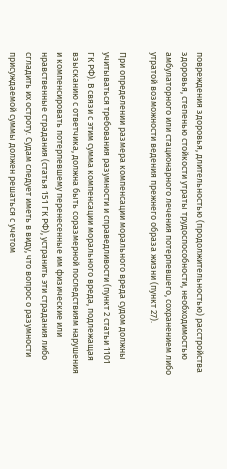повреждения здоровья, длительностью (продолжительностью) расстройства здоровья, степенью стойкости утраты трудоспособности, необходимостью амбулаторного или стационарного лечения потерпевшего, сохранением либо утратой возможности ведения прежнего образа жизни (пункт 27).

При определении размера компенсации морального вреда судом должны учитываться требования разумности и справедливости (пункт 2 статьи 1101 ГК РФ). В связи с этим сумма компенсации морального вреда, подлежащая взысканию с ответчика, должна быть соразмерной последствиям нарушения и компенсировать потерпевшему перенесенные им физические или нравственные страдания (статья 151 ГК РФ), устранить эти страдания либо сгладить их остроту. Судам следует иметь в виду, что вопрос о разумности присуждаемой суммы должен решаться с учетом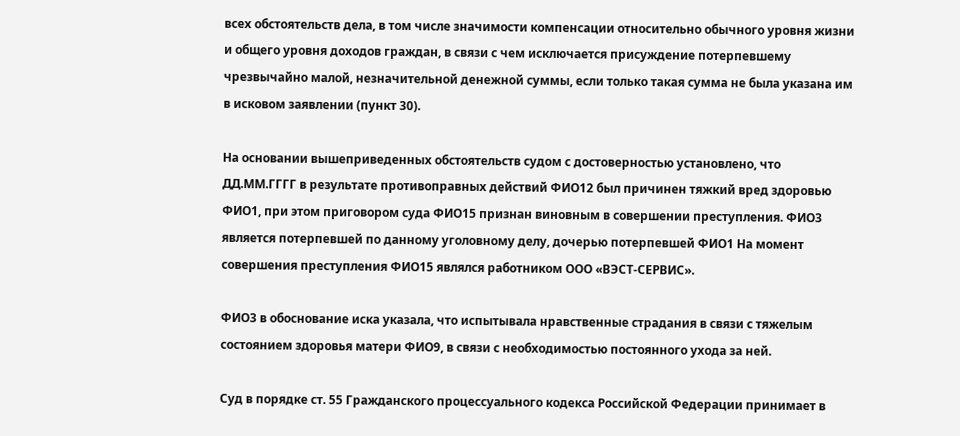всех обстоятельств дела, в том числе значимости компенсации относительно обычного уровня жизни и общего уровня доходов граждан, в связи с чем исключается присуждение потерпевшему чрезвычайно малой, незначительной денежной суммы, если только такая сумма не была указана им в исковом заявлении (пункт 30).

На основании вышеприведенных обстоятельств судом с достоверностью установлено, что ДД.ММ.ГГГГ в результате противоправных действий ФИО12 был причинен тяжкий вред здоровью ФИО1, при этом приговором суда ФИО15 признан виновным в совершении преступления. ФИО3 является потерпевшей по данному уголовному делу, дочерью потерпевшей ФИО1 На момент совершения преступления ФИО15 являлся работником ООО «ВЭСТ-СЕРВИС».

ФИО3 в обоснование иска указала, что испытывала нравственные страдания в связи с тяжелым состоянием здоровья матери ФИО9, в связи с необходимостью постоянного ухода за ней.

Суд в порядке ст. 55 Гражданского процессуального кодекса Российской Федерации принимает в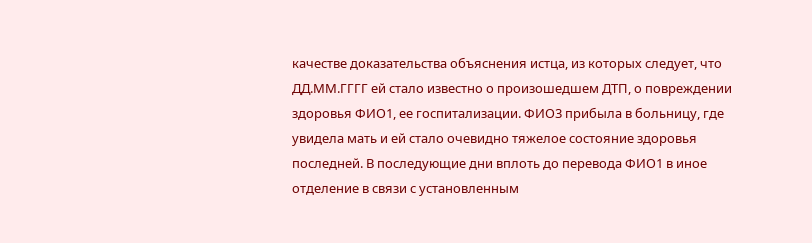качестве доказательства объяснения истца, из которых следует, что ДД.ММ.ГГГГ ей стало известно о произошедшем ДТП, о повреждении здоровья ФИО1, ее госпитализации. ФИО3 прибыла в больницу, где увидела мать и ей стало очевидно тяжелое состояние здоровья последней. В последующие дни вплоть до перевода ФИО1 в иное отделение в связи с установленным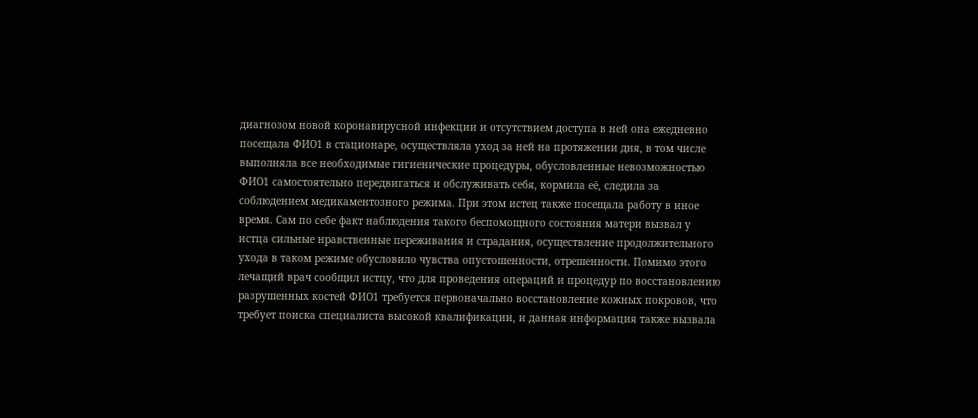диагнозом новой коронавирусной инфекции и отсутствием доступа в ней она ежедневно посещала ФИО1 в стационаре, осуществляла уход за ней на протяжении дня, в том числе выполняла все необходимые гигиенические процедуры, обусловленные невозможностью ФИО1 самостоятельно передвигаться и обслуживать себя, кормила её, следила за соблюдением медикаментозного режима. При этом истец также посещала работу в иное время. Сам по себе факт наблюдения такого беспомощного состояния матери вызвал у истца сильные нравственные переживания и страдания, осуществление продолжительного ухода в таком режиме обусловило чувства опустошенности, отрешенности. Помимо этого лечащий врач сообщил истцу, что для проведения операций и процедур по восстановлению разрушенных костей ФИО1 требуется первоначально восстановление кожных покровов, что требует поиска специалиста высокой квалификации, и данная информация также вызвала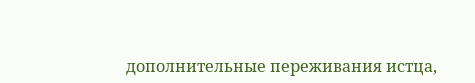дополнительные переживания истца,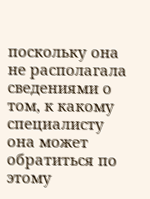поскольку она не располагала сведениями о том, к какому специалисту она может обратиться по этому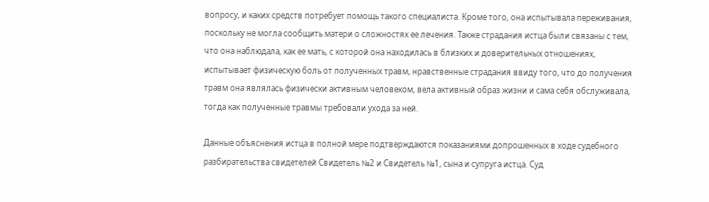вопросу, и каких средств потребует помощь такого специалиста. Кроме того, она испытывала переживания, поскольку не могла сообщить матери о сложностях ее лечения. Также страдания истца были связаны с тем, что она наблюдала, как ее мать, с которой она находилась в близких и доверительных отношениях, испытывает физическую боль от полученных травм, нравственные страдания ввиду того, что до получения травм она являлась физически активным человеком, вела активный образ жизни и сама себя обслуживала, тогда как полученные травмы требовали ухода за ней.

Данные объяснения истца в полной мере подтверждаются показаниями допрошенных в ходе судебного разбирательства свидетелей Свидетель №2 и Свидетель №1, сына и супруга истца. Суд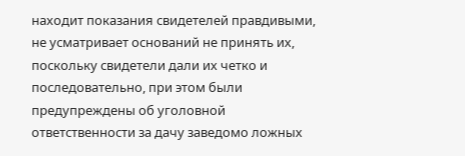находит показания свидетелей правдивыми, не усматривает оснований не принять их, поскольку свидетели дали их четко и последовательно, при этом были предупреждены об уголовной ответственности за дачу заведомо ложных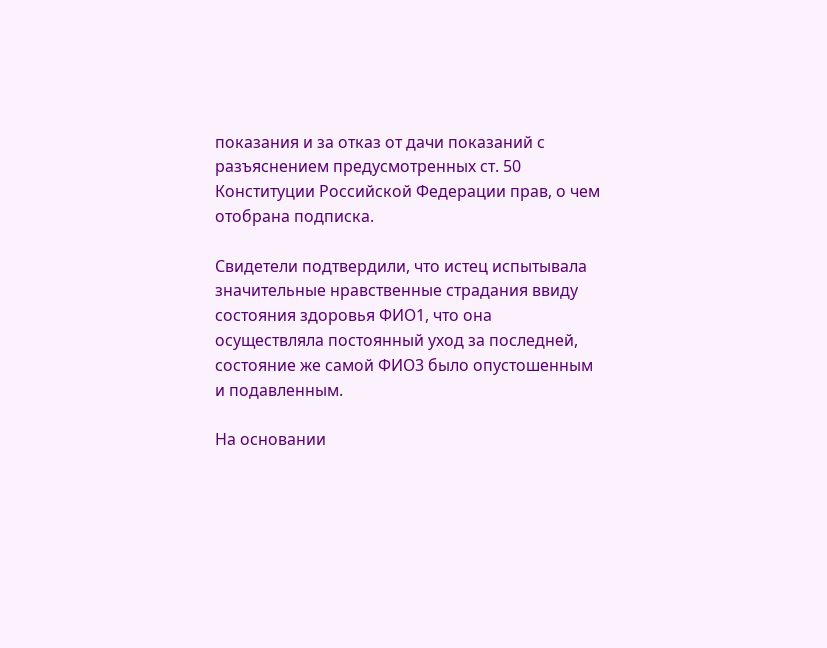показания и за отказ от дачи показаний с разъяснением предусмотренных ст. 50 Конституции Российской Федерации прав, о чем отобрана подписка.

Свидетели подтвердили, что истец испытывала значительные нравственные страдания ввиду состояния здоровья ФИО1, что она осуществляла постоянный уход за последней, состояние же самой ФИО3 было опустошенным и подавленным.

На основании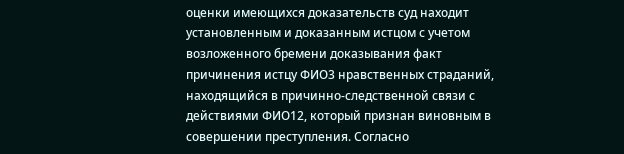оценки имеющихся доказательств суд находит установленным и доказанным истцом с учетом возложенного бремени доказывания факт причинения истцу ФИО3 нравственных страданий, находящийся в причинно-следственной связи с действиями ФИО12, который признан виновным в совершении преступления. Согласно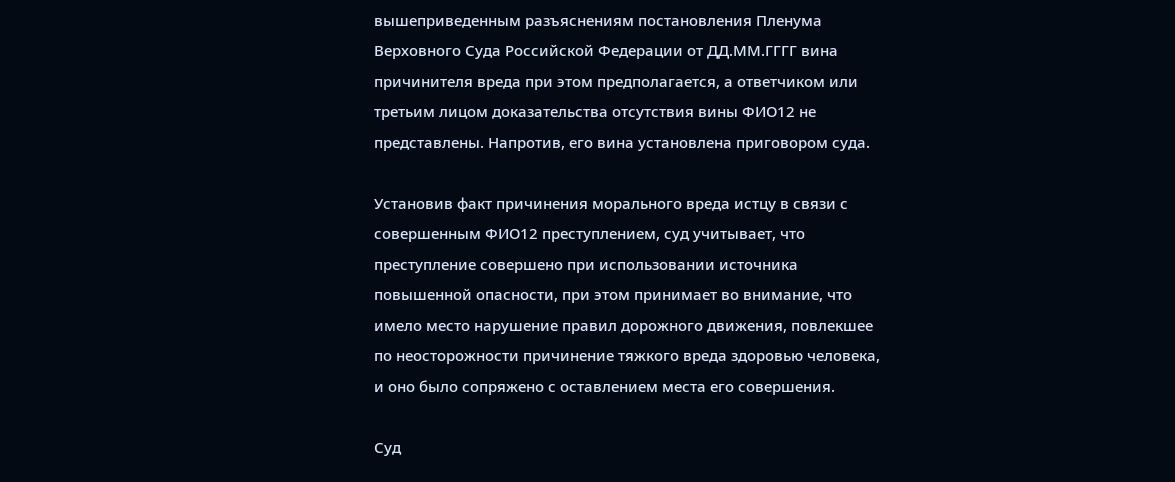вышеприведенным разъяснениям постановления Пленума Верховного Суда Российской Федерации от ДД.ММ.ГГГГ вина причинителя вреда при этом предполагается, а ответчиком или третьим лицом доказательства отсутствия вины ФИО12 не представлены. Напротив, его вина установлена приговором суда.

Установив факт причинения морального вреда истцу в связи с совершенным ФИО12 преступлением, суд учитывает, что преступление совершено при использовании источника повышенной опасности, при этом принимает во внимание, что имело место нарушение правил дорожного движения, повлекшее по неосторожности причинение тяжкого вреда здоровью человека, и оно было сопряжено с оставлением места его совершения.

Суд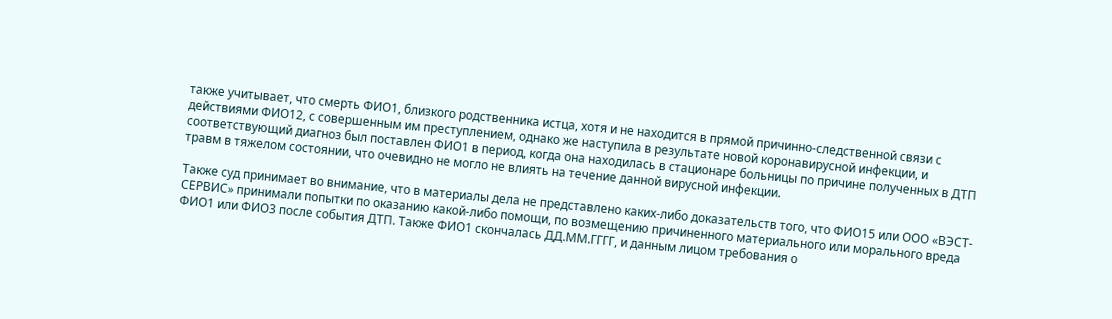также учитывает, что смерть ФИО1, близкого родственника истца, хотя и не находится в прямой причинно-следственной связи с действиями ФИО12, с совершенным им преступлением, однако же наступила в результате новой коронавирусной инфекции, и соответствующий диагноз был поставлен ФИО1 в период, когда она находилась в стационаре больницы по причине полученных в ДТП травм в тяжелом состоянии, что очевидно не могло не влиять на течение данной вирусной инфекции.

Также суд принимает во внимание, что в материалы дела не представлено каких-либо доказательств того, что ФИО15 или ООО «ВЭСТ-СЕРВИС» принимали попытки по оказанию какой-либо помощи, по возмещению причиненного материального или морального вреда ФИО1 или ФИО3 после события ДТП. Также ФИО1 скончалась ДД.ММ.ГГГГ, и данным лицом требования о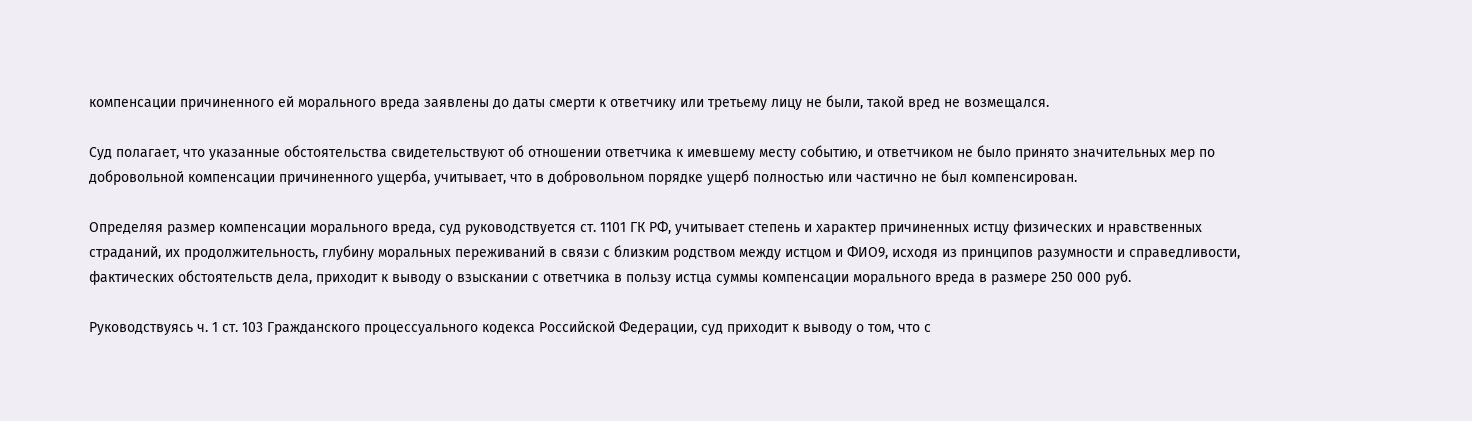компенсации причиненного ей морального вреда заявлены до даты смерти к ответчику или третьему лицу не были, такой вред не возмещался.

Суд полагает, что указанные обстоятельства свидетельствуют об отношении ответчика к имевшему месту событию, и ответчиком не было принято значительных мер по добровольной компенсации причиненного ущерба, учитывает, что в добровольном порядке ущерб полностью или частично не был компенсирован.

Определяя размер компенсации морального вреда, суд руководствуется ст. 1101 ГК РФ, учитывает степень и характер причиненных истцу физических и нравственных страданий, их продолжительность, глубину моральных переживаний в связи с близким родством между истцом и ФИО9, исходя из принципов разумности и справедливости, фактических обстоятельств дела, приходит к выводу о взыскании с ответчика в пользу истца суммы компенсации морального вреда в размере 250 000 руб.

Руководствуясь ч. 1 ст. 103 Гражданского процессуального кодекса Российской Федерации, суд приходит к выводу о том, что с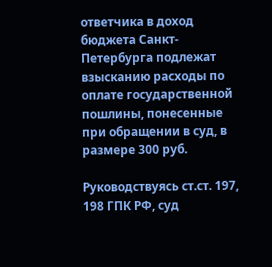ответчика в доход бюджета Санкт-Петербурга подлежат взысканию расходы по оплате государственной пошлины, понесенные при обращении в суд, в размере 300 руб.

Руководствуясь ст.ст. 197, 198 ГПК РФ, суд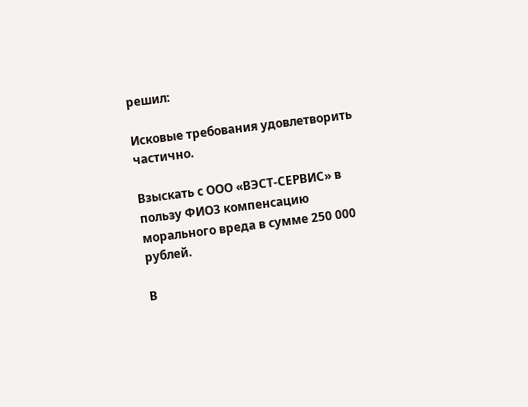решил:

Исковые требования удовлетворить частично.

Взыскать с ООО «ВЭСТ-СЕРВИС» в пользу ФИО3 компенсацию морального вреда в сумме 250 000 рублей.

В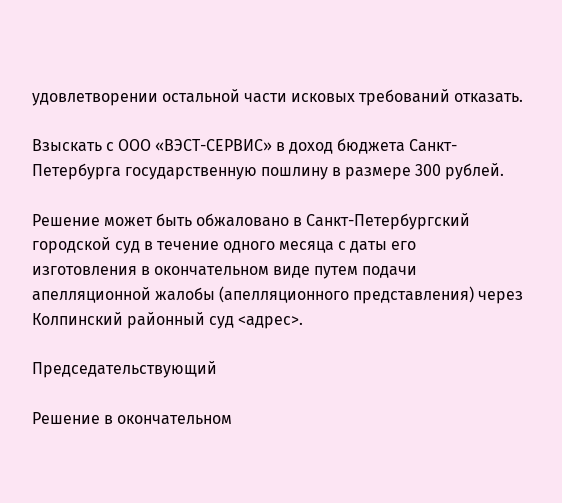удовлетворении остальной части исковых требований отказать.

Взыскать с ООО «ВЭСТ-СЕРВИС» в доход бюджета Санкт-Петербурга государственную пошлину в размере 300 рублей.

Решение может быть обжаловано в Санкт-Петербургский городской суд в течение одного месяца с даты его изготовления в окончательном виде путем подачи апелляционной жалобы (апелляционного представления) через Колпинский районный суд <адрес>.

Председательствующий

Решение в окончательном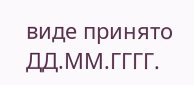виде принято ДД.ММ.ГГГГ.